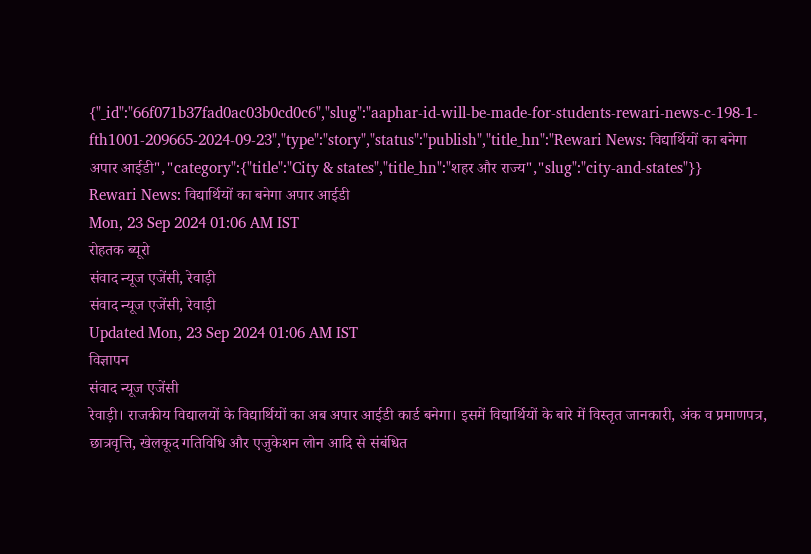{"_id":"66f071b37fad0ac03b0cd0c6","slug":"aaphar-id-will-be-made-for-students-rewari-news-c-198-1-fth1001-209665-2024-09-23","type":"story","status":"publish","title_hn":"Rewari News: विद्यार्थियों का बनेगा अपार आईडी","category":{"title":"City & states","title_hn":"शहर और राज्य","slug":"city-and-states"}}
Rewari News: विद्यार्थियों का बनेगा अपार आईडी
Mon, 23 Sep 2024 01:06 AM IST
रोहतक ब्यूरो
संवाद न्यूज एजेंसी, रेवाड़ी
संवाद न्यूज एजेंसी, रेवाड़ी
Updated Mon, 23 Sep 2024 01:06 AM IST
विज्ञापन
संवाद न्यूज एजेंसी
रेवाड़ी। राजकीय विद्यालयों के विद्यार्थियों का अब अपार आईडी कार्ड बनेगा। इसमें विद्यार्थियों के बारे में विस्तृत जानकारी, अंक व प्रमाणपत्र, छात्रवृत्ति, खेलकूद गतिविधि और एजुकेशन लोन आदि से संबंधित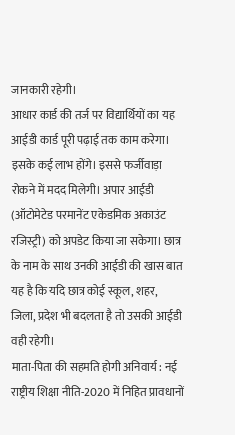जानकारी रहेगी।
आधार कार्ड की तर्ज पर विद्यार्थियों का यह आईडी कार्ड पूरी पढ़ाई तक काम करेगा। इसके कई लाभ होंगे। इससे फर्जीवाड़ा रोकने में मदद मिलेगी। अपार आईडी (ऑटोमेटेड परमानेंट एकेडमिक अकाउंट रजिस्ट्री) को अपडेट किया जा सकेगा। छात्र के नाम के साथ उनकी आईडी की खास बात यह है कि यदि छात्र कोई स्कूल, शहर, जिला, प्रदेश भी बदलता है तो उसकी आईडी वही रहेगी।
माता-पिता की सहमति होगी अनिवार्य : नई राष्ट्रीय शिक्षा नीति-2020 में निहित प्रावधानों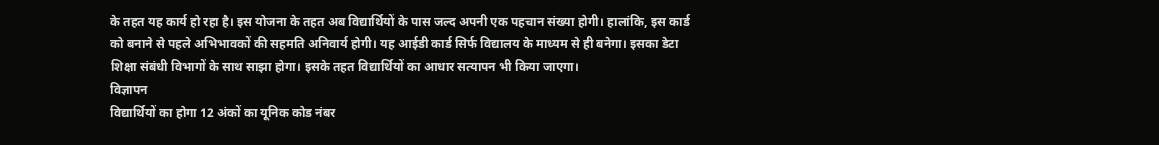के तहत यह कार्य हो रहा है। इस योजना के तहत अब विद्यार्थियों के पास जल्द अपनी एक पहचान संख्या होगी। हालांकि, इस कार्ड को बनाने से पहले अभिभावकों की सहमति अनिवार्य होगी। यह आईडी कार्ड सिर्फ विद्यालय के माध्यम से ही बनेगा। इसका डेटा शिक्षा संबंधी विभागों के साथ साझा होगा। इसके तहत विद्यार्थियों का आधार सत्यापन भी किया जाएगा।
विज्ञापन
विद्यार्थियों का होगा 12 अंकों का यूनिक कोड नंबर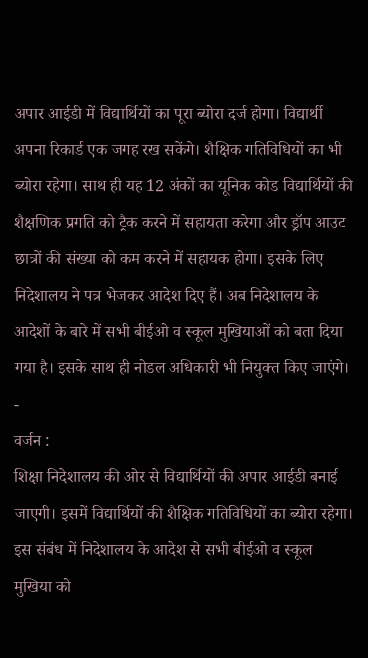अपार आईडी में विद्यार्थियों का पूरा ब्योरा दर्ज होगा। विद्यार्थी अपना रिकार्ड एक जगह रख सकेंगे। शैक्षिक गतिविधियों का भी ब्योरा रहेगा। साथ ही यह 12 अंकों का यूनिक कोड विद्यार्थियों की शैक्षणिक प्रगति को ट्रैक करने में सहायता करेगा और ड्रॉप आउट छात्रों की संख्या को कम करने में सहायक होगा। इसके लिए निदेशालय ने पत्र भेजकर आदेश दिए हैं। अब निदेशालय के आदेशों के बारे में सभी बीईओ व स्कूल मुखियाओं को बता दिया गया है। इसके साथ ही नोडल अधिकारी भी नियुक्त किए जाएंगे।
-
वर्जन :
शिक्षा निदेशालय की ओर से विद्यार्थियों की अपार आईडी बनाई जाएगी। इसमें विद्यार्थियों की शैक्षिक गतिविधियों का ब्योरा रहेगा। इस संबंध में निदेशालय के आदेश से सभी बीईओ व स्कूल मुखिया को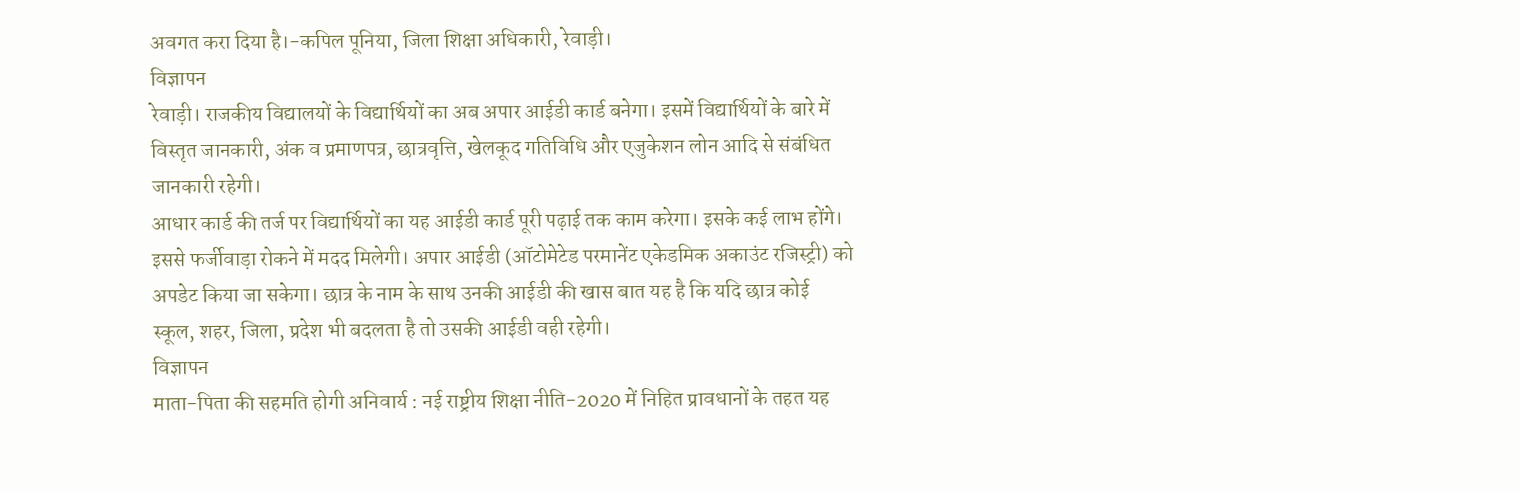अवगत करा दिया है।-कपिल पूनिया, जिला शिक्षा अधिकारी, रेवाड़ी।
विज्ञापन
रेवाड़ी। राजकीय विद्यालयों के विद्यार्थियों का अब अपार आईडी कार्ड बनेगा। इसमें विद्यार्थियों के बारे में विस्तृत जानकारी, अंक व प्रमाणपत्र, छात्रवृत्ति, खेलकूद गतिविधि और एजुकेशन लोन आदि से संबंधित जानकारी रहेगी।
आधार कार्ड की तर्ज पर विद्यार्थियों का यह आईडी कार्ड पूरी पढ़ाई तक काम करेगा। इसके कई लाभ होंगे। इससे फर्जीवाड़ा रोकने में मदद मिलेगी। अपार आईडी (ऑटोमेटेड परमानेंट एकेडमिक अकाउंट रजिस्ट्री) को अपडेट किया जा सकेगा। छात्र के नाम के साथ उनकी आईडी की खास बात यह है कि यदि छात्र कोई स्कूल, शहर, जिला, प्रदेश भी बदलता है तो उसकी आईडी वही रहेगी।
विज्ञापन
माता-पिता की सहमति होगी अनिवार्य : नई राष्ट्रीय शिक्षा नीति-2020 में निहित प्रावधानों के तहत यह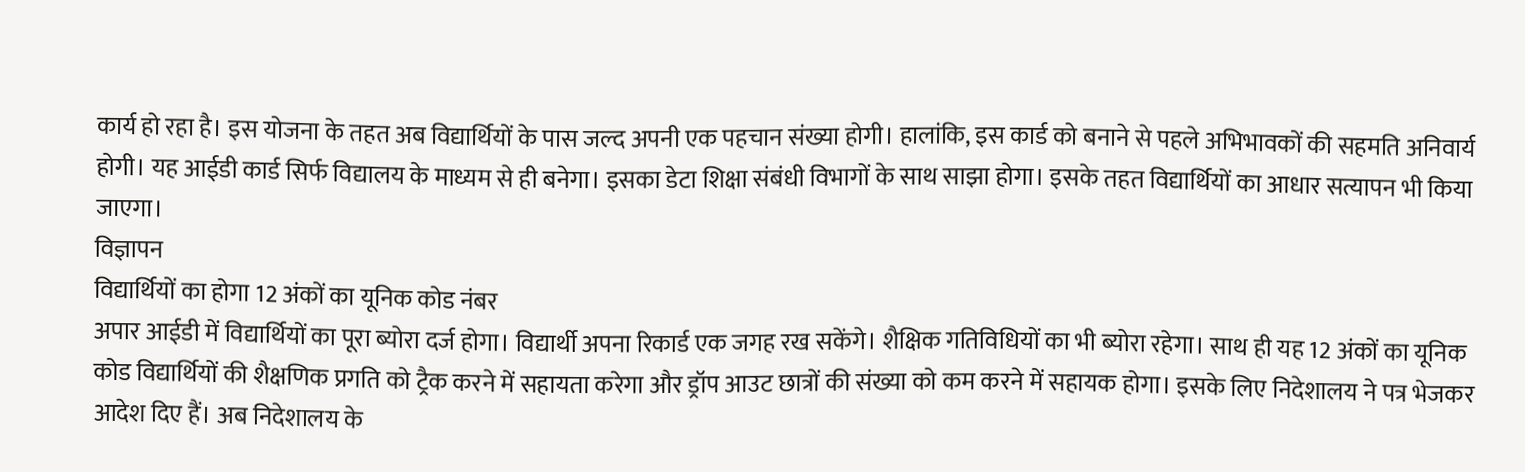कार्य हो रहा है। इस योजना के तहत अब विद्यार्थियों के पास जल्द अपनी एक पहचान संख्या होगी। हालांकि, इस कार्ड को बनाने से पहले अभिभावकों की सहमति अनिवार्य होगी। यह आईडी कार्ड सिर्फ विद्यालय के माध्यम से ही बनेगा। इसका डेटा शिक्षा संबंधी विभागों के साथ साझा होगा। इसके तहत विद्यार्थियों का आधार सत्यापन भी किया जाएगा।
विज्ञापन
विद्यार्थियों का होगा 12 अंकों का यूनिक कोड नंबर
अपार आईडी में विद्यार्थियों का पूरा ब्योरा दर्ज होगा। विद्यार्थी अपना रिकार्ड एक जगह रख सकेंगे। शैक्षिक गतिविधियों का भी ब्योरा रहेगा। साथ ही यह 12 अंकों का यूनिक कोड विद्यार्थियों की शैक्षणिक प्रगति को ट्रैक करने में सहायता करेगा और ड्रॉप आउट छात्रों की संख्या को कम करने में सहायक होगा। इसके लिए निदेशालय ने पत्र भेजकर आदेश दिए हैं। अब निदेशालय के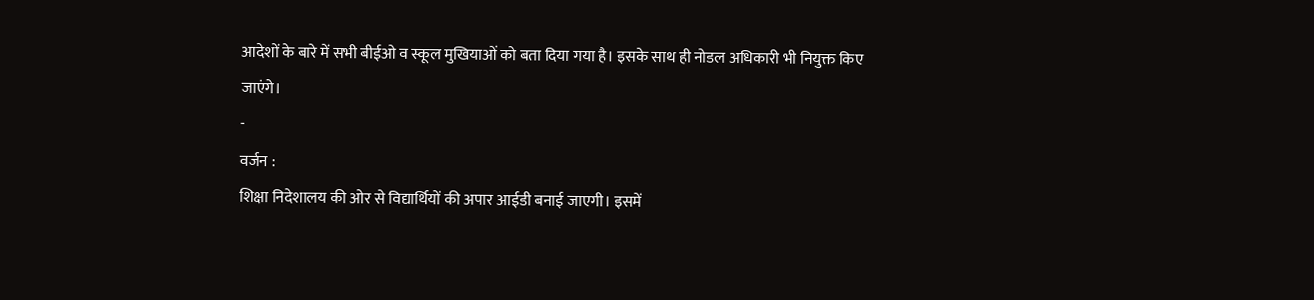आदेशों के बारे में सभी बीईओ व स्कूल मुखियाओं को बता दिया गया है। इसके साथ ही नोडल अधिकारी भी नियुक्त किए जाएंगे।
-
वर्जन :
शिक्षा निदेशालय की ओर से विद्यार्थियों की अपार आईडी बनाई जाएगी। इसमें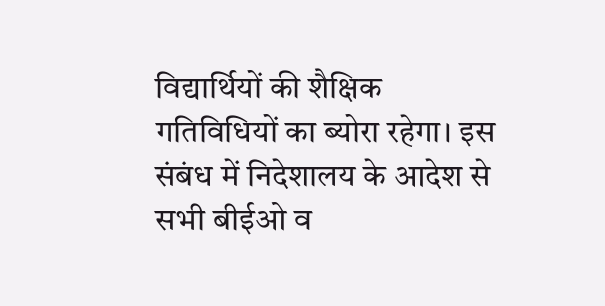विद्यार्थियों की शैक्षिक गतिविधियों का ब्योरा रहेगा। इस संबंध में निदेशालय के आदेश से सभी बीईओ व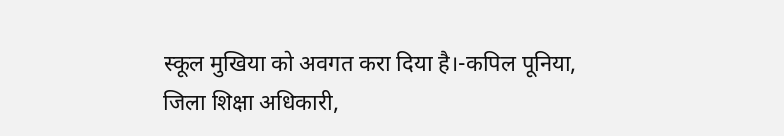स्कूल मुखिया को अवगत करा दिया है।-कपिल पूनिया, जिला शिक्षा अधिकारी,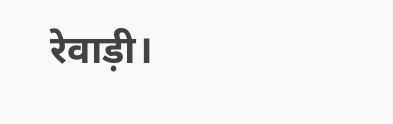रेवाड़ी।